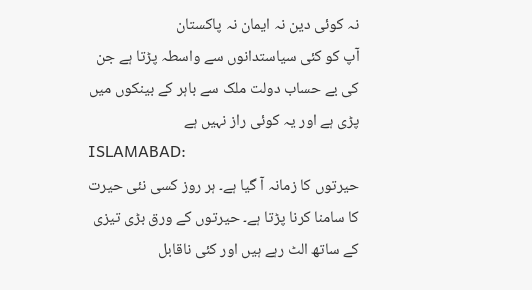نہ کوئی دین نہ ایمان نہ پاکستان
آپ کو کئی سیاستدانوں سے واسطہ پڑتا ہے جن کی بے حساب دولت ملک سے باہر کے بینکوں میں پڑی ہے اور یہ کوئی راز نہیں ہے
ISLAMABAD:
حیرتوں کا زمانہ آ گیا ہے۔ ہر روز کسی نئی حیرت کا سامنا کرنا پڑتا ہے۔ حیرتوں کے ورق بڑی تیزی کے ساتھ الٹ رہے ہیں اور کئی ناقابل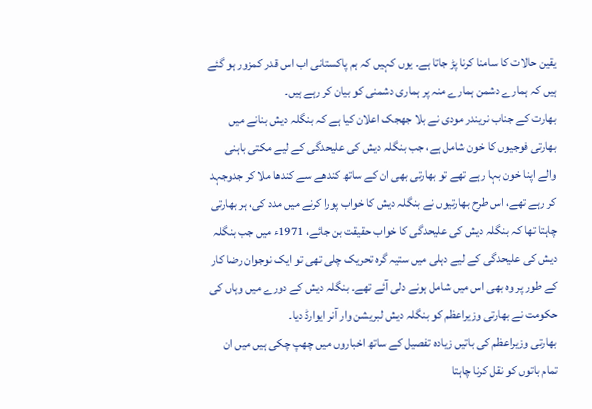یقین حالات کا سامنا کرنا پڑ جاتا ہے۔ یوں کہیں کہ ہم پاکستانی اب اس قدر کمزور ہو گئے ہیں کہ ہمارے دشمن ہمارے منہ پر ہماری دشمنی کو بیان کر رہے ہیں۔
بھارت کے جناب نریندر مودی نے بلا جھجک اعلان کیا ہے کہ بنگلہ دیش بنانے میں بھارتی فوجیوں کا خون شامل ہے، جب بنگلہ دیش کی علیحدگی کے لیے مکتی باہنی والے اپنا خون بہا رہے تھے تو بھارتی بھی ان کے ساتھ کندھے سے کندھا ملا کر جدوجہد کر رہے تھے، اس طرح بھارتیوں نے بنگلہ دیش کا خواب پورا کرنے میں مدد کی، ہر بھارتی چاہتا تھا کہ بنگلہ دیش کی علیحدگی کا خواب حقیقت بن جائے، 1971ء میں جب بنگلہ دیش کی علیحدگی کے لیے دہلی میں ستیہ گرہ تحریک چلی تھی تو ایک نوجوان رضا کار کے طور پر وہ بھی اس میں شامل ہونے دلی آئے تھے۔ بنگلہ دیش کے دورے میں وہاں کی حکومت نے بھارتی وزیراعظم کو بنگلہ دیش لبریشن وار آنر ایوارڈ دیا۔
بھارتی وزیراعظم کی باتیں زیادہ تفصیل کے ساتھ اخباروں میں چھپ چکی ہیں میں ان تمام باتوں کو نقل کرنا چاہتا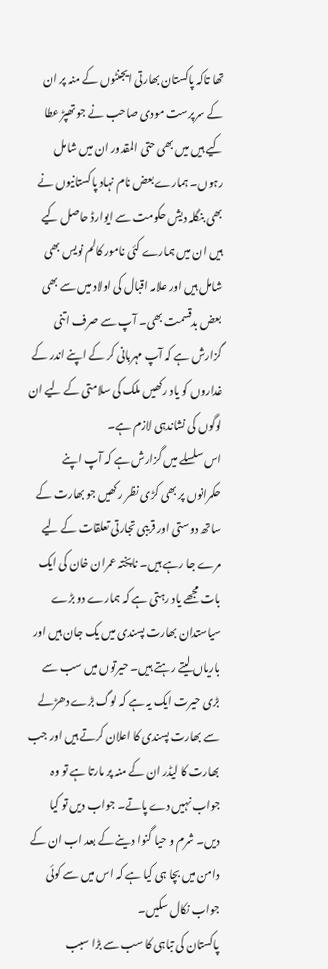تھا تاکہ پاکستان بھارتی ایجنٹوں کے منہ پر ان کے سرپرست مودی صاحب نے جو تھپڑ عطا کیے ہیں میں بھی حتی المقدور ان میں شامل رہوں۔ ہمارے بعض نام نہاد پاکستانیوں نے بھی بنگلہ دیش حکومت سے ایوارڈ حاصل کیے ہیں ان میں ہمارے کئی نامور کالم نویس بھی شامل ہیں اور علامہ اقبال کی اولاد میں سے بھی بعض بدقسمت بھی۔ آپ سے صرف اتنی گزارش ہے کہ آپ مہربانی کر کے اپنے اندر کے غداروں کو یاد رکھیں ملک کی سلامتی کے لیے ان لوگوں کی نشاندہی لازم ہے۔
اس سلسلے میں گزارش ہے کہ آپ اپنے حکمرانوں پر بھی کڑی نظر رکھیں جو بھارت کے ساتھ دوستی اور قریبی تجارتی تعلقات کے لیے مرے جا رہے ہیں۔ ناپختہ عمران خان کی ایک بات مجھے یاد رہتی ہے کہ ہمارے دو بڑے سیاستدان بھارت پسندی میں یک جان ہیں اور باریاں لیتے رہتے ہیں۔ حیرتوں میں سب سے بڑی حیرت ایک یہ ہے کہ لوگ بڑے دھڑلے سے بھارت پسندی کا اعلان کرتے ہیں اور جب بھارت کا لیڈر ان کے منہ پر مارتا ہے تو وہ جواب نہیں دے پاتے۔ جواب دیں تو کیا دیں۔ شرم و حیا گنوا دینے کے بعد اب ان کے دامن میں بچا ہی کیا ہے کہ اس میں سے کوئی جواب نکال سکیں۔
پاکستان کی تباہی کا سب سے بڑا سبب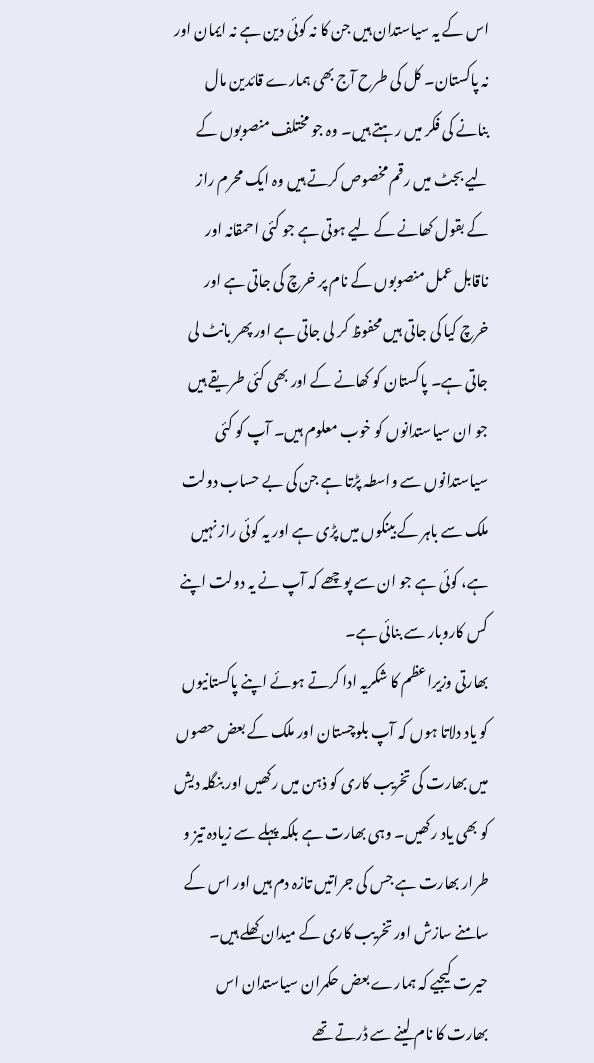اس کے یہ سیاستدان ہیں جن کا نہ کوئی دین ہے نہ ایمان اور نہ پاکستان۔ کل کی طرح آج بھی ہمارے قائدین مال بنانے کی فکر میں رہتے ہیں۔ وہ جو مختلف منصوبوں کے لیے بجٹ میں رقم مخصوص کرتے ہیں وہ ایک محرم راز کے بقول کھانے کے لیے ہوتی ہے جو کئی احمقانہ اور ناقابل عمل منصوبوں کے نام پر خرچ کی جاتی ہے اور خرچ کیا کی جاتی ہیں محفوظ کر لی جاتی ہے اور پھر بانٹ لی جاتی ہے۔ پاکستان کو کھانے کے اور بھی کئی طریقے ہیں جو ان سیاستدانوں کو خوب معلوم ہیں۔ آپ کو کئی سیاستدانوں سے واسطہ پڑتا ہے جن کی بے حساب دولت ملک سے باہر کے بینکوں میں پڑی ہے اور یہ کوئی راز نہیں ہے، کوئی ہے جو ان سے پوچھے کہ آپ نے یہ دولت اپنے کس کاروبار سے بنائی ہے۔
بھارتی وزیراعظم کا شکریہ ادا کرتے ہوئے اپنے پاکستانیوں کو یاد دلاتا ہوں کہ آپ بلوچستان اور ملک کے بعض حصوں میں بھارت کی تخریب کاری کو ذہن میں رکھیں اور بنگلہ دیش کو بھی یاد رکھیں۔ وہی بھارت ہے بلکہ پہلے سے زیادہ تیز و طرار بھارت ہے جس کی جراتیں تازہ دم ہیں اور اس کے سامنے سازش اور تخریب کاری کے میدان کھلے ہیں۔ حیرت کیجیے کہ ہمارے بعض حکمران سیاستدان اس بھارت کا نام لینے سے ڈرتے تھے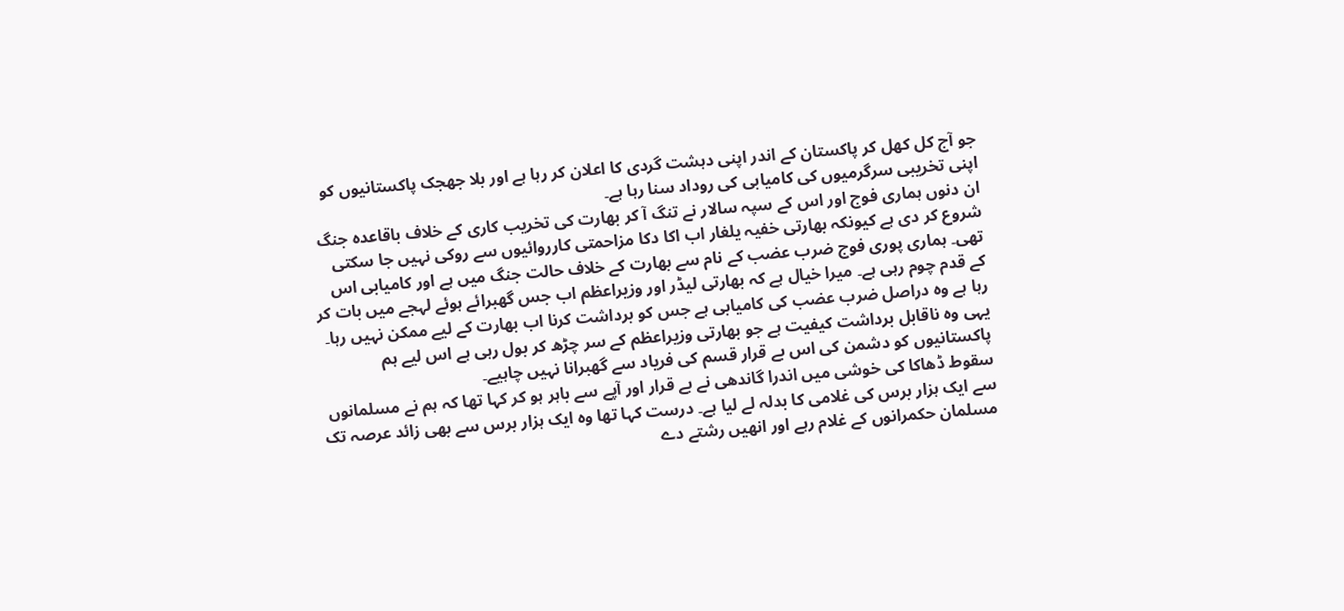جو آج کل کھل کر پاکستان کے اندر اپنی دہشت گردی کا اعلان کر رہا ہے اور بلا جھجک پاکستانیوں کو اپنی تخریبی سرگرمیوں کی کامیابی کی روداد سنا رہا ہے۔
ان دنوں ہماری فوج اور اس کے سپہ سالار نے تنگ آ کر بھارت کی تخریب کاری کے خلاف باقاعدہ جنگ شروع کر دی ہے کیونکہ بھارتی خفیہ یلغار اب اکا دکا مزاحمتی کارروائیوں سے روکی نہیں جا سکتی تھی۔ ہماری پوری فوج ضرب عضب کے نام سے بھارت کے خلاف حالت جنگ میں ہے اور کامیابی اس کے قدم چوم رہی ہے۔ میرا خیال ہے کہ بھارتی لیڈر اور وزیراعظم اب جس گھبرائے ہوئے لہجے میں بات کر رہا ہے وہ دراصل ضرب عضب کی کامیابی ہے جس کو برداشت کرنا اب بھارت کے لیے ممکن نہیں رہا۔ یہی وہ ناقابل برداشت کیفیت ہے جو بھارتی وزیراعظم کے سر چڑھ کر بول رہی ہے اس لیے ہم پاکستانیوں کو دشمن کی اس بے قرار قسم کی فریاد سے گھبرانا نہیں چاہیے۔
سقوط ڈھاکا کی خوشی میں اندرا گاندھی نے بے قرار اور آپے سے باہر ہو کر کہا تھا کہ ہم نے مسلمانوں سے ایک ہزار برس کی غلامی کا بدلہ لے لیا ہے۔ درست کہا تھا وہ ایک ہزار برس سے بھی زائد عرصہ تک مسلمان حکمرانوں کے غلام رہے اور انھیں رشتے دے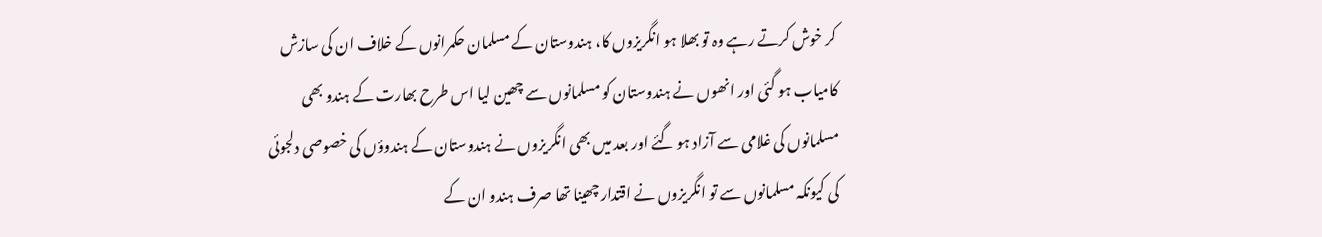کر خوش کرتے رہے وہ تو بھلا ہو انگریزوں کا، ہندوستان کے مسلمان حکمرانوں کے خلاف ان کی سازش کامیاب ہو گئی اور انھوں نے ہندوستان کو مسلمانوں سے چھین لیا اس طرح بھارت کے ہندو بھی مسلمانوں کی غلامی سے آزاد ہو گئے اور بعد میں بھی انگریزوں نے ہندوستان کے ہندوؤں کی خصوصی دلجوئی کی کیونکہ مسلمانوں سے تو انگریزوں نے اقتدار چھینا تھا صرف ہندو ان کے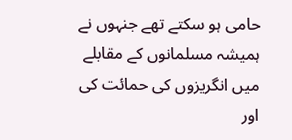حامی ہو سکتے تھے جنہوں نے ہمیشہ مسلمانوں کے مقابلے میں انگریزوں کی حمائت کی اور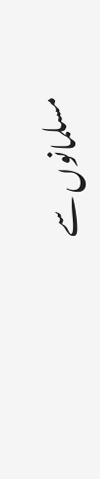مسلمانوں سے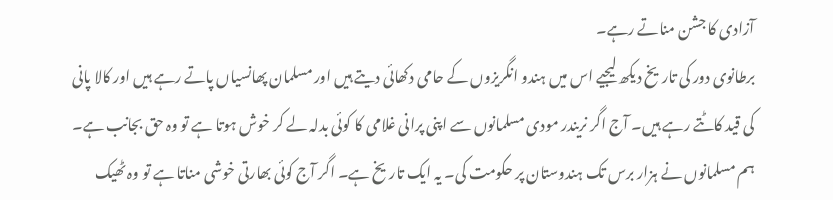آزادی کا جشن مناتے رہے۔
برطانوی دور کی تاریخ دیکھ لیجیے اس میں ہندو انگریزوں کے حامی دکھائی دیتے ہیں اور مسلمان پھانسیاں پاتے رہے ہیں اور کالا پانی کی قید کاٹتے رہے ہیں۔ آج اگر نریندر مودی مسلمانوں سے اپنی پرانی غلامی کا کوئی بدلہ لے کر خوش ہوتا ہے تو وہ حق بجانب ہے۔ ہم مسلمانوں نے ہزار برس تک ہندوستان پر حکومت کی۔ یہ ایک تاریخ ہے۔ اگر آج کوئی بھارتی خوشی مناتا ہے تو وہ ٹھیک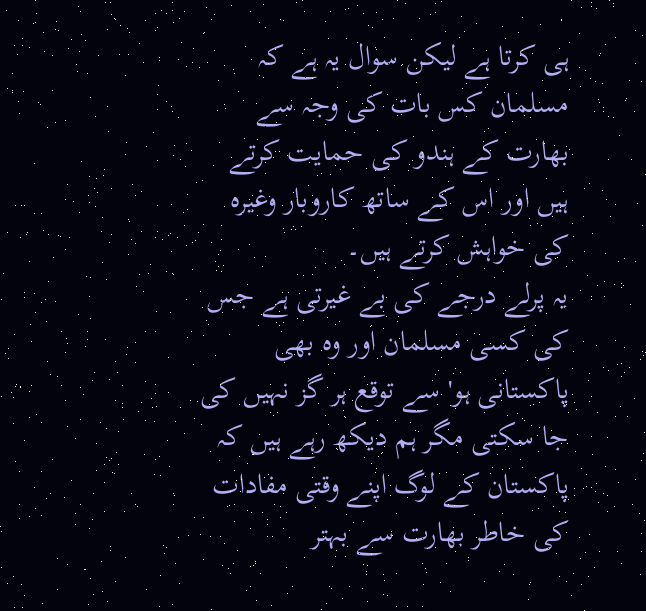ہی کرتا ہے لیکن سوال یہ ہے کہ مسلمان کس بات کی وجہ سے بھارت کے ہندو کی حمایت کرتے ہیں اور اس کے ساتھ کاروبار وغیرہ کی خواہش کرتے ہیں۔
یہ پرلے درجے کی بے غیرتی ہے جس کی کسی مسلمان اور وہ بھی پاکستانی ہو' سے توقع ہر گز نہیں کی جا سکتی مگر ہم دیکھ رہے ہیں کہ پاکستان کے لوگ اپنے وقتی مفادات کی خاطر بھارت سے بہتر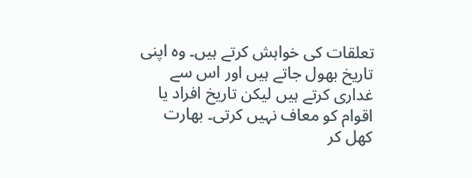تعلقات کی خواہش کرتے ہیں۔ وہ اپنی تاریخ بھول جاتے ہیں اور اس سے غداری کرتے ہیں لیکن تاریخ افراد یا اقوام کو معاف نہیں کرتی۔ بھارت کھل کر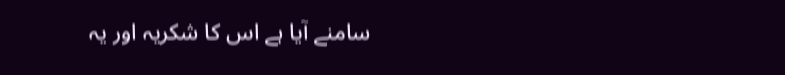سامنے آیا ہے اس کا شکریہ اور یہ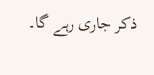ذکر جاری رہے گا۔